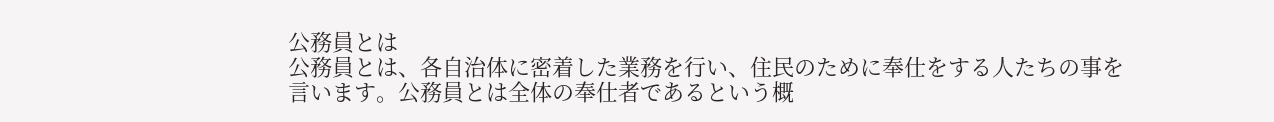公務員とは
公務員とは、各自治体に密着した業務を行い、住民のために奉仕をする人たちの事を言います。公務員とは全体の奉仕者であるという概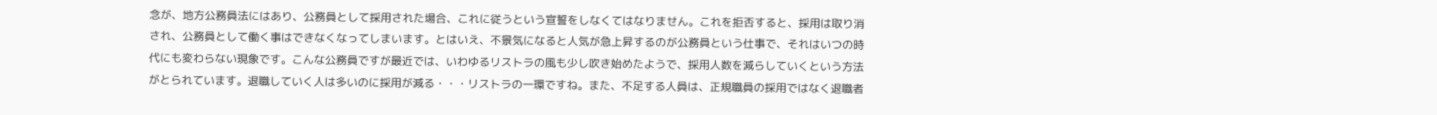念が、地方公務員法にはあり、公務員として採用された場合、これに従うという宣誓をしなくてはなりません。これを拒否すると、採用は取り消され、公務員として働く事はできなくなってしまいます。とはいえ、不景気になると人気が急上昇するのが公務員という仕事で、それはいつの時代にも変わらない現象です。こんな公務員ですが最近では、いわゆるリストラの風も少し吹き始めたようで、採用人数を減らしていくという方法がとられています。退職していく人は多いのに採用が減る・・・リストラの一環ですね。また、不足する人員は、正規職員の採用ではなく退職者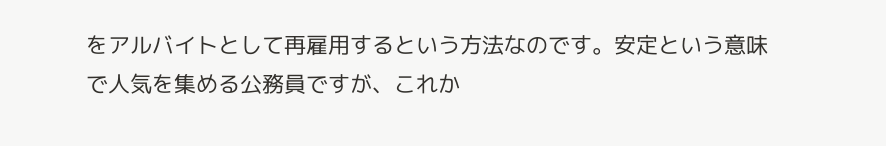をアルバイトとして再雇用するという方法なのです。安定という意味で人気を集める公務員ですが、これか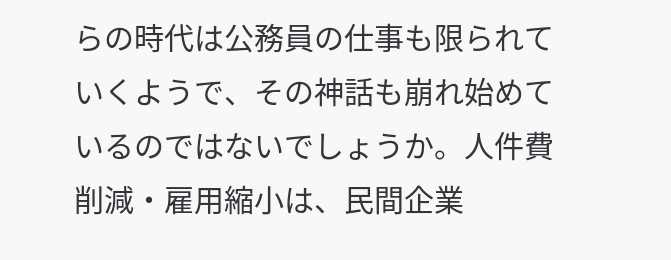らの時代は公務員の仕事も限られていくようで、その神話も崩れ始めているのではないでしょうか。人件費削減・雇用縮小は、民間企業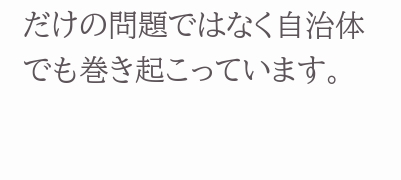だけの問題ではなく自治体でも巻き起こっています。